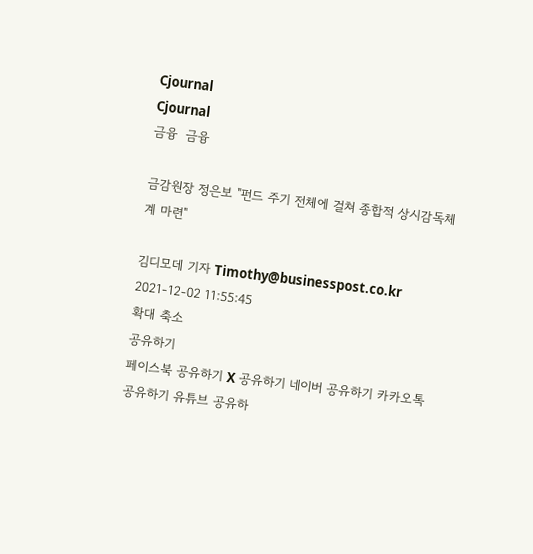Cjournal
Cjournal
금융  금융

금감원장 정은보 "펀드 주기 전체에 걸쳐 종합적 상시감독체계 마련"

김디모데 기자 Timothy@businesspost.co.kr 2021-12-02 11:55:45
확대 축소
공유하기
페이스북 공유하기 X 공유하기 네이버 공유하기 카카오톡 공유하기 유튜브 공유하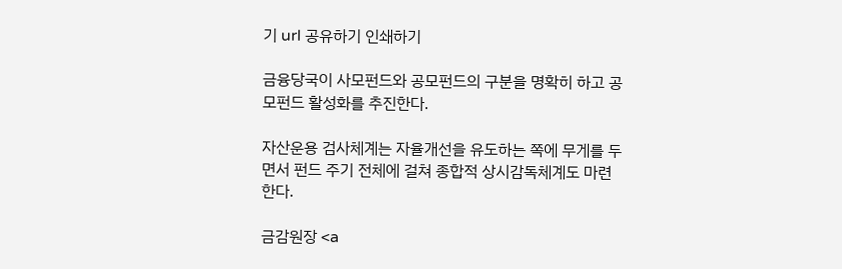기 url 공유하기 인쇄하기

금융당국이 사모펀드와 공모펀드의 구분을 명확히 하고 공모펀드 활성화를 추진한다.

자산운용 검사체계는 자율개선을 유도하는 쪽에 무게를 두면서 펀드 주기 전체에 걸쳐 종합적 상시감독체계도 마련한다.

금감원장 <a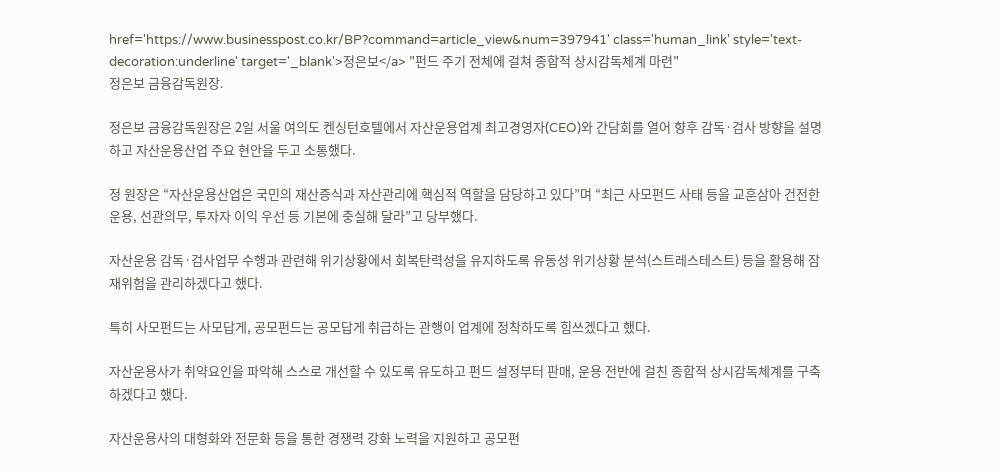href='https://www.businesspost.co.kr/BP?command=article_view&num=397941' class='human_link' style='text-decoration:underline' target='_blank'>정은보</a> "펀드 주기 전체에 걸쳐 종합적 상시감독체계 마련"
정은보 금융감독원장.

정은보 금융감독원장은 2일 서울 여의도 켄싱턴호텔에서 자산운용업계 최고경영자(CEO)와 간담회를 열어 향후 감독·검사 방향을 설명하고 자산운용산업 주요 현안을 두고 소통했다.

정 원장은 “자산운용산업은 국민의 재산증식과 자산관리에 핵심적 역할을 담당하고 있다”며 “최근 사모펀드 사태 등을 교훈삼아 건전한 운용, 선관의무, 투자자 이익 우선 등 기본에 충실해 달라”고 당부했다.

자산운용 감독·검사업무 수행과 관련해 위기상황에서 회복탄력성을 유지하도록 유동성 위기상황 분석(스트레스테스트) 등을 활용해 잠재위험을 관리하겠다고 했다.

특히 사모펀드는 사모답게, 공모펀드는 공모답게 취급하는 관행이 업계에 정착하도록 힘쓰겠다고 했다.

자산운용사가 취약요인을 파악해 스스로 개선할 수 있도록 유도하고 펀드 설정부터 판매, 운용 전반에 걸친 종합적 상시감독체계를 구축하겠다고 했다.

자산운용사의 대형화와 전문화 등을 통한 경쟁력 강화 노력을 지원하고 공모펀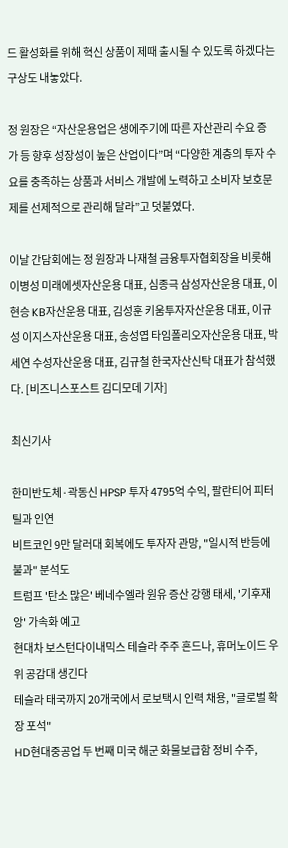드 활성화를 위해 혁신 상품이 제때 출시될 수 있도록 하겠다는 구상도 내놓았다.

정 원장은 “자산운용업은 생에주기에 따른 자산관리 수요 증가 등 향후 성장성이 높은 산업이다”며 “다양한 계층의 투자 수요를 충족하는 상품과 서비스 개발에 노력하고 소비자 보호문제를 선제적으로 관리해 달라”고 덧붙였다.

이날 간담회에는 정 원장과 나재철 금융투자협회장을 비롯해 이병성 미래에셋자산운용 대표, 심종극 삼성자산운용 대표, 이현승 KB자산운용 대표, 김성훈 키움투자자산운용 대표, 이규성 이지스자산운용 대표, 송성엽 타임폴리오자산운용 대표, 박세연 수성자산운용 대표, 김규철 한국자산신탁 대표가 참석했다. [비즈니스포스트 김디모데 기자]

최신기사

한미반도체·곽동신 HPSP 투자 4795억 수익, 팔란티어 피터틸과 인연
비트코인 9만 달러대 회복에도 투자자 관망, "일시적 반등에 불과" 분석도
트럼프 '탄소 많은' 베네수엘라 원유 증산 강행 태세, '기후재앙' 가속화 예고
현대차 보스턴다이내믹스 테슬라 주주 흔드나, 휴머노이드 우위 공감대 생긴다
테슬라 태국까지 20개국에서 로보택시 인력 채용, "글로벌 확장 포석"
HD현대중공업 두 번째 미국 해군 화물보급함 정비 수주,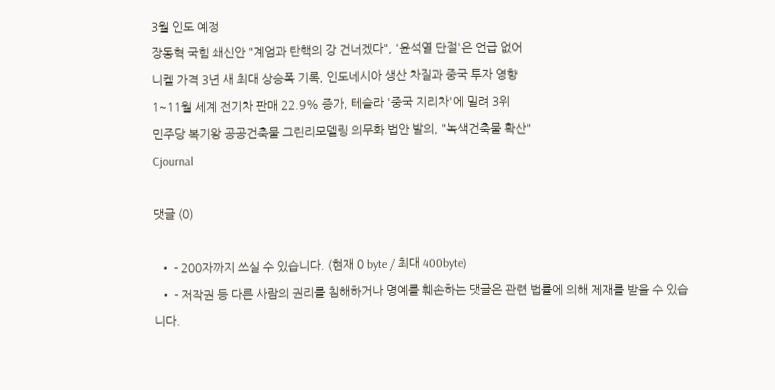3월 인도 예정
장동혁 국힘 쇄신안 "계엄과 탄핵의 강 건너겠다", '윤석열 단절'은 언급 없어
니켈 가격 3년 새 최대 상승폭 기록, 인도네시아 생산 차질과 중국 투자 영향
1~11월 세계 전기차 판매 22.9% 증가, 테슬라 '중국 지리차'에 밀려 3위
민주당 복기왕 공공건축물 그린리모델링 의무화 법안 발의, "녹색건축물 확산"
Cjournal

댓글 (0)

  • - 200자까지 쓰실 수 있습니다. (현재 0 byte / 최대 400byte)
  • - 저작권 등 다른 사람의 권리를 침해하거나 명예를 훼손하는 댓글은 관련 법률에 의해 제재를 받을 수 있습니다.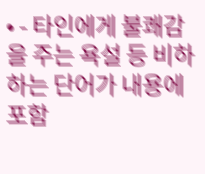• - 타인에게 불쾌감을 주는 욕설 등 비하하는 단어가 내용에 포함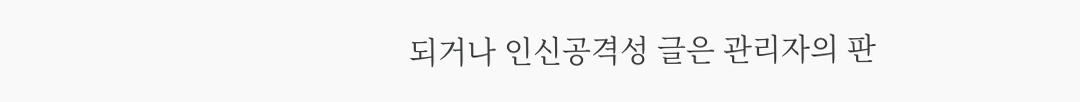되거나 인신공격성 글은 관리자의 판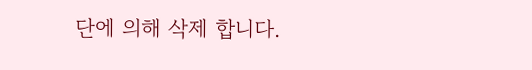단에 의해 삭제 합니다.